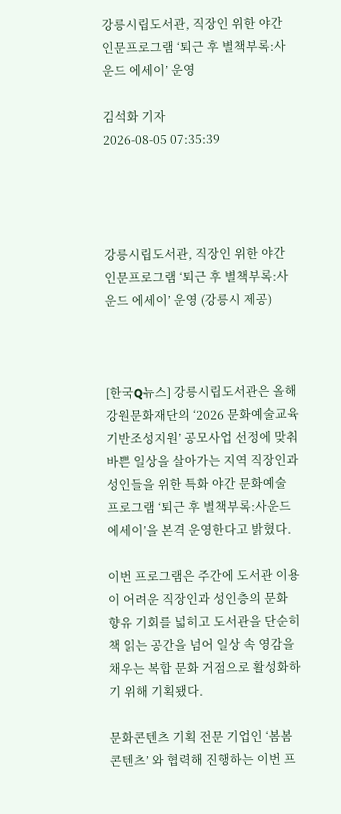강릉시립도서관, 직장인 위한 야간 인문프로그램 ‘퇴근 후 별책부록:사운드 에세이’ 운영

김석화 기자
2026-08-05 07:35:39




강릉시립도서관, 직장인 위한 야간 인문프로그램 ‘퇴근 후 별책부록:사운드 에세이’ 운영 (강릉시 제공)



[한국Q뉴스] 강릉시립도서관은 올해 강원문화재단의 ‘2026 문화예술교육 기반조성지원’ 공모사업 선정에 맞춰 바쁜 일상을 살아가는 지역 직장인과 성인들을 위한 특화 야간 문화예술 프로그램 ‘퇴근 후 별책부록:사운드 에세이’을 본격 운영한다고 밝혔다.

이번 프로그램은 주간에 도서관 이용이 어려운 직장인과 성인층의 문화 향유 기회를 넓히고 도서관을 단순히 책 읽는 공간을 넘어 일상 속 영감을 채우는 복합 문화 거점으로 활성화하기 위해 기획됐다.

문화콘텐츠 기획 전문 기업인 ‘봄봄콘텐츠’ 와 협력해 진행하는 이번 프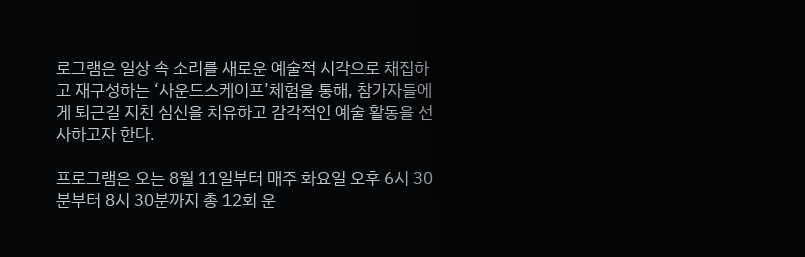로그램은 일상 속 소리를 새로운 예술적 시각으로 채집하고 재구성하는 ‘사운드스케이프’체험을 통해, 참가자들에게 퇴근길 지친 심신을 치유하고 감각적인 예술 활동을 선사하고자 한다.

프로그램은 오는 8월 11일부터 매주 화요일 오후 6시 30분부터 8시 30분까지 총 12회 운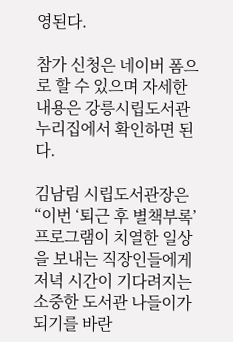영된다.

참가 신청은 네이버 폼으로 할 수 있으며 자세한 내용은 강릉시립도서관 누리집에서 확인하면 된다.

김남림 시립도서관장은 “이번 ‘퇴근 후 별책부록’ 프로그램이 치열한 일상을 보내는 직장인들에게 저녁 시간이 기다려지는 소중한 도서관 나들이가 되기를 바란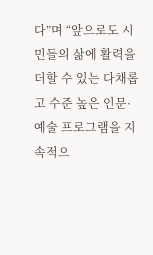다”며 “앞으로도 시민들의 삶에 활력을 더할 수 있는 다채롭고 수준 높은 인문·예술 프로그램을 지속적으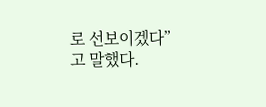로 선보이겠다”고 말했다.